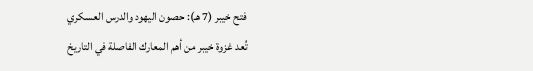فتح خيبر (7 هـ): حصون اليهود والدرس العسكري
تُعد غزوة خيبر من أهم المعارك الفاصلة في التاريخ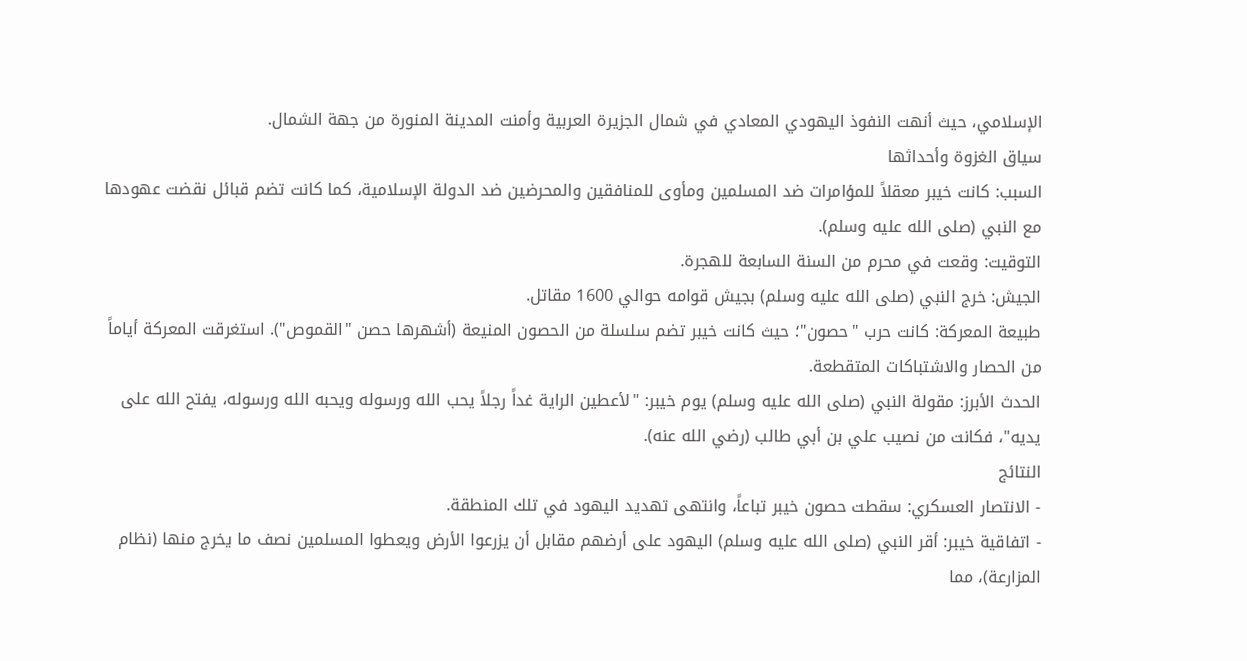الإسلامي، حيث أنهت النفوذ اليهودي المعادي في شمال الجزيرة العربية وأمنت المدينة المنورة من جهة الشمال.
سياق الغزوة وأحداثها
السبب: كانت خيبر معقلاً للمؤامرات ضد المسلمين ومأوى للمنافقين والمحرضين ضد الدولة الإسلامية، كما كانت تضم قبائل نقضت عهودها مع النبي (صلى الله عليه وسلم).
التوقيت: وقعت في محرم من السنة السابعة للهجرة.
الجيش: خرج النبي (صلى الله عليه وسلم) بجيش قوامه حوالي 1600 مقاتل.
طبيعة المعركة: كانت حرب "حصون"؛ حيث كانت خيبر تضم سلسلة من الحصون المنيعة (أشهرها حصن "القموص"). استغرقت المعركة أياماً من الحصار والاشتباكات المتقطعة.
الحدث الأبرز: مقولة النبي (صلى الله عليه وسلم) يوم خيبر: "لأعطين الراية غداً رجلاً يحب الله ورسوله ويحبه الله ورسوله، يفتح الله على يديه"، فكانت من نصيب علي بن أبي طالب (رضي الله عنه).
النتائج
- الانتصار العسكري: سقطت حصون خيبر تباعاً، وانتهى تهديد اليهود في تلك المنطقة.
- اتفاقية خيبر: أقر النبي (صلى الله عليه وسلم) اليهود على أرضهم مقابل أن يزرعوا الأرض ويعطوا المسلمين نصف ما يخرج منها (نظام المزارعة)، مما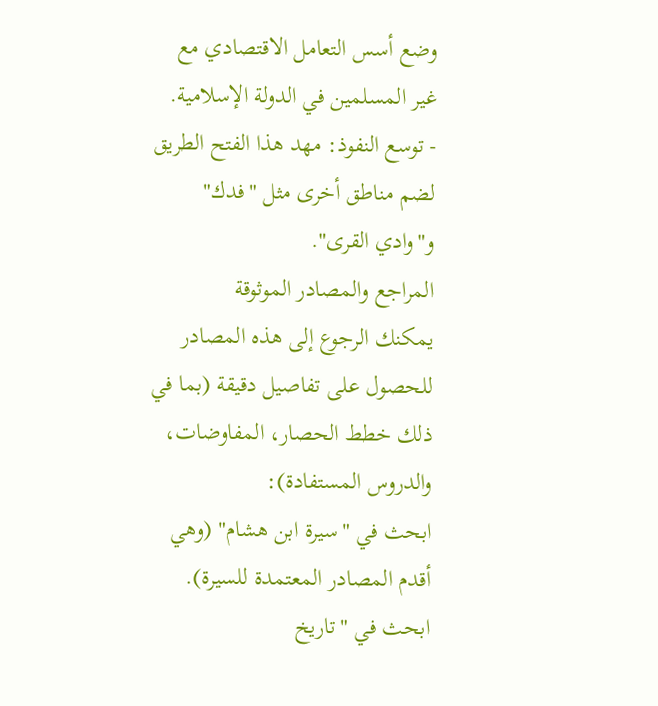وضع أسس التعامل الاقتصادي مع غير المسلمين في الدولة الإسلامية.
- توسع النفوذ: مهد هذا الفتح الطريق لضم مناطق أخرى مثل "فدك" و"وادي القرى".
المراجع والمصادر الموثوقة
يمكنك الرجوع إلى هذه المصادر للحصول على تفاصيل دقيقة (بما في ذلك خطط الحصار، المفاوضات، والدروس المستفادة):
ابحث في "سيرة ابن هشام" (وهي أقدم المصادر المعتمدة للسيرة).
ابحث في "تاريخ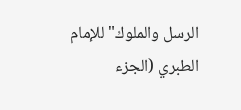الرسل والملوك" للإمام الطبري (الجزء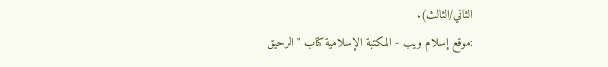الثاني/الثالث).
:موقع إسلام ويب - المكتبة الإسلامية كتاب "الرحيق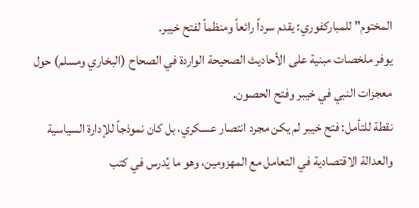المختوم" للمباركفوري: يقدم سرداً رائعاً ومنظماً لفتح خيبر.
يوفر ملخصات مبنية على الأحاديث الصحيحة الواردة في الصحاح (البخاري ومسلم) حول معجزات النبي في خيبر وفتح الحصون.
نقطة للتأمل: فتح خيبر لم يكن مجرد انتصار عسكري، بل كان نموذجاً للإدارة السياسية والعدالة الاقتصادية في التعامل مع المهزومين، وهو ما يُدرس في كتب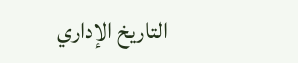التاريخ الإداري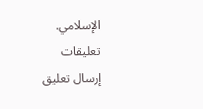الإسلامي.
تعليقات
إرسال تعليق